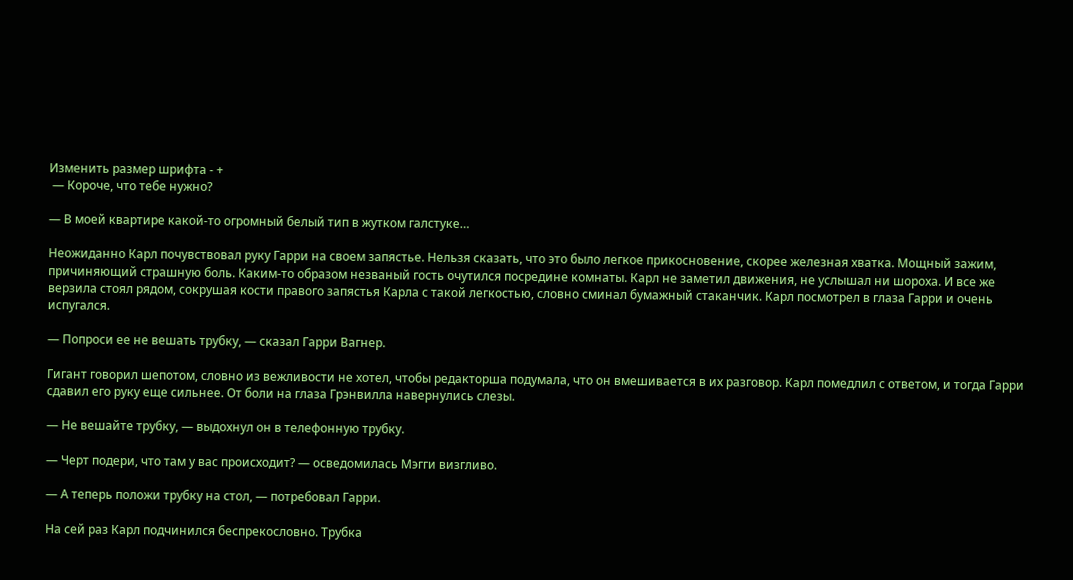Изменить размер шрифта - +
 — Короче, что тебе нужно?

— В моей квартире какой-то огромный белый тип в жутком галстуке…

Неожиданно Карл почувствовал руку Гарри на своем запястье. Нельзя сказать, что это было легкое прикосновение, скорее железная хватка. Мощный зажим, причиняющий страшную боль. Каким-то образом незваный гость очутился посредине комнаты. Карл не заметил движения, не услышал ни шороха. И все же верзила стоял рядом, сокрушая кости правого запястья Карла с такой легкостью, словно сминал бумажный стаканчик. Карл посмотрел в глаза Гарри и очень испугался.

— Попроси ее не вешать трубку, — сказал Гарри Вагнер.

Гигант говорил шепотом, словно из вежливости не хотел, чтобы редакторша подумала, что он вмешивается в их разговор. Карл помедлил с ответом, и тогда Гарри сдавил его руку еще сильнее. От боли на глаза Грэнвилла навернулись слезы.

— Не вешайте трубку, — выдохнул он в телефонную трубку.

— Черт подери, что там у вас происходит? — осведомилась Мэгги визгливо.

— А теперь положи трубку на стол, — потребовал Гарри.

На сей раз Карл подчинился беспрекословно. Трубка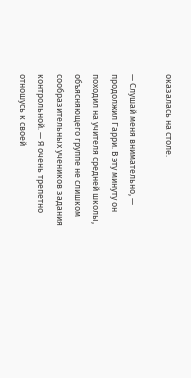оказалась на столе.

— Слушай меня внимательно, — продолжил Гарри. В эту минуту он походил на учителя средней школы, объясняющего группе не слишком сообразительных учеников задания контрольной. — Я очень трепетно отношусь к своей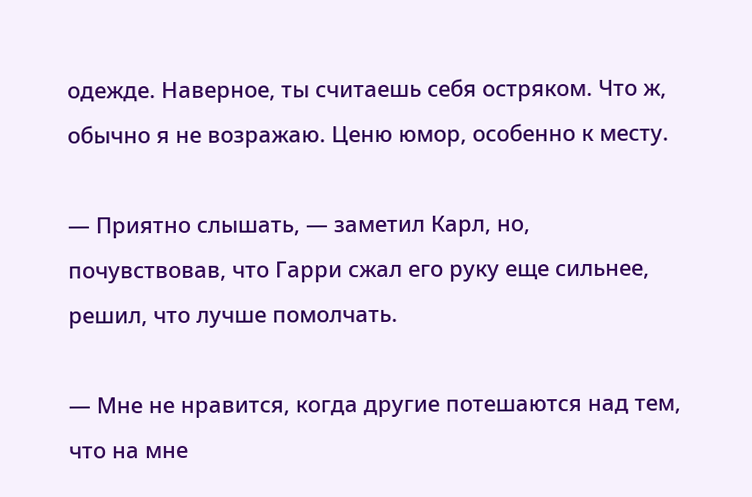одежде. Наверное, ты считаешь себя остряком. Что ж, обычно я не возражаю. Ценю юмор, особенно к месту.

— Приятно слышать, — заметил Карл, но, почувствовав, что Гарри сжал его руку еще сильнее, решил, что лучше помолчать.

— Мне не нравится, когда другие потешаются над тем, что на мне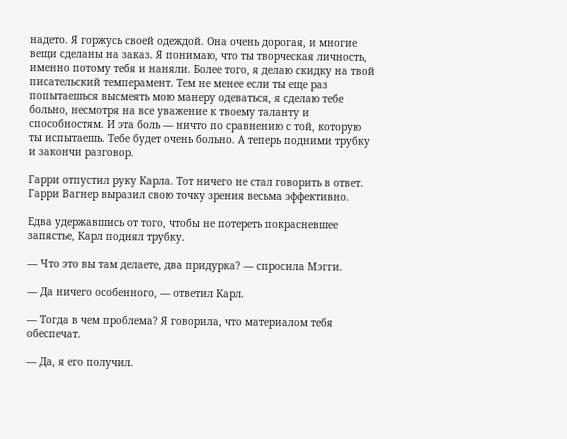надето. Я горжусь своей одеждой. Она очень дорогая, и многие вещи сделаны на заказ. Я понимаю, что ты творческая личность, именно потому тебя и наняли. Более того, я делаю скидку на твой писательский темперамент. Тем не менее если ты еще раз попытаешься высмеять мою манеру одеваться, я сделаю тебе больно, несмотря на все уважение к твоему таланту и способностям. И эта боль — ничто по сравнению с той, которую ты испытаешь. Тебе будет очень больно. А теперь подними трубку и закончи разговор.

Гарри отпустил руку Карла. Тот ничего не стал говорить в ответ. Гарри Вагнер выразил свою точку зрения весьма эффективно.

Едва удержавшись от того, чтобы не потереть покрасневшее запястье, Карл поднял трубку.

— Что это вы там делаете, два придурка? — спросила Мэгги.

— Да ничего особенного, — ответил Карл.

— Тогда в чем проблема? Я говорила, что материалом тебя обеспечат.

— Да, я его получил.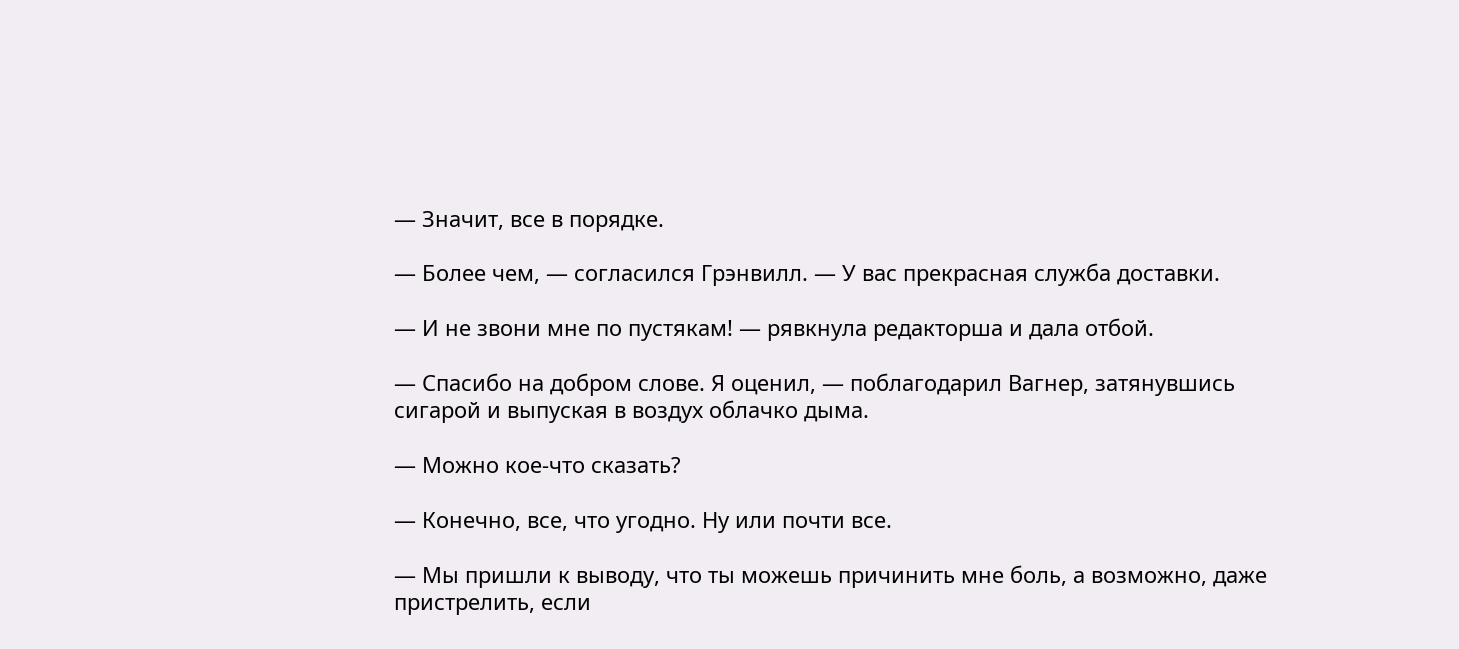— Значит, все в порядке.

— Более чем, — согласился Грэнвилл. — У вас прекрасная служба доставки.

— И не звони мне по пустякам! — рявкнула редакторша и дала отбой.

— Спасибо на добром слове. Я оценил, — поблагодарил Вагнер, затянувшись сигарой и выпуская в воздух облачко дыма.

— Можно кое-что сказать?

— Конечно, все, что угодно. Ну или почти все.

— Мы пришли к выводу, что ты можешь причинить мне боль, а возможно, даже пристрелить, если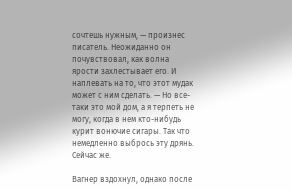сочтешь нужным, — произнес писатель. Неожиданно он почувствовал, как волна ярости захлестывает его. И наплевать на то, что этот мудак может с ним сделать. — Но все-таки это мой дом, а я терпеть не могу, когда в нем кто-нибудь курит вонючие сигары. Так что немедленно выбрось эту дрянь. Сейчас же.

Вагнер вздохнул, однако после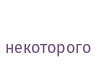некоторого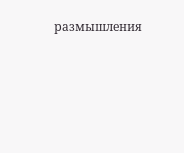размышления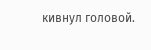кивнул головой.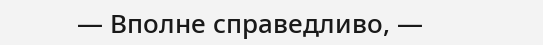— Вполне справедливо, —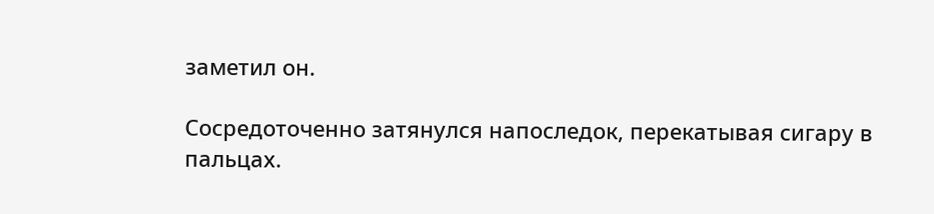заметил он.

Сосредоточенно затянулся напоследок, перекатывая сигару в пальцах.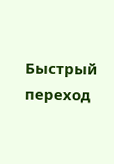Быстрый переход